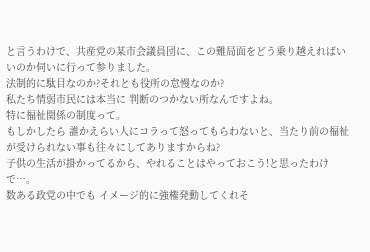と言うわけで、共産党の某市会議員団に、この難局面をどう乗り越えればいいのか伺いに行って参りました。
法制的に駄目なのか?それとも役所の怠慢なのか?
私たち情弱市民には本当に 判断のつかない所なんですよね。
特に福祉関係の制度って。
もしかしたら 誰かえらい人にコラって怒ってもらわないと、当たり前の福祉が受けられない事も往々にしてありますからね?
子供の生活が掛かってるから、やれることはやっておこう!と思ったわけで…。
数ある政党の中でも イメージ的に強権発動してくれそ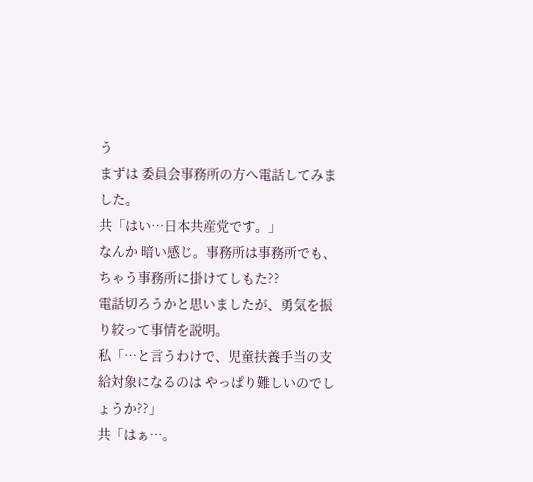う
まずは 委員会事務所の方へ電話してみました。
共「はい…日本共産党です。」
なんか 暗い感じ。事務所は事務所でも、ちゃう事務所に掛けてしもた??
電話切ろうかと思いましたが、勇気を振り絞って事情を説明。
私「…と言うわけで、児童扶養手当の支給対象になるのは やっぱり難しいのでしょうか??」
共「はぁ…。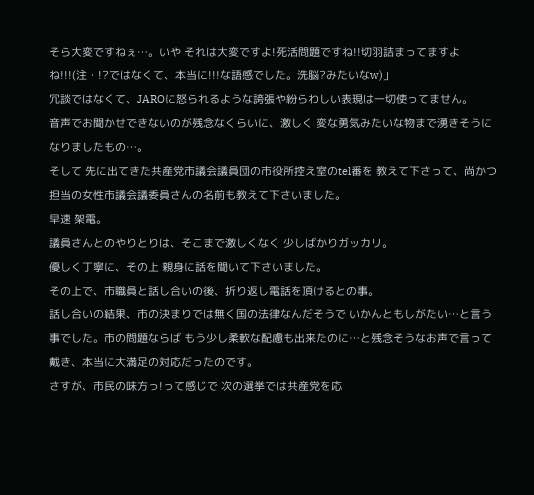そら大変ですねぇ…。いや それは大変ですよ!死活問題ですね!!切羽詰まってますよね!!!(注・!?ではなくて、本当に!!!な語感でした。洗脳?みたいなw)」
冗談ではなくて、JAROに怒られるような誇張や紛らわしい表現は一切使ってません。
音声でお聞かせできないのが残念なくらいに、激しく 変な勇気みたいな物まで湧きそうになりましたもの…。
そして 先に出てきた共産党市議会議員団の市役所控え室のtel番を 教えて下さって、尚かつ担当の女性市議会議委員さんの名前も教えて下さいました。
早速 架電。
議員さんとのやりとりは、そこまで激しくなく 少しばかりガッカリ。
優しく丁寧に、その上 親身に話を聞いて下さいました。
その上で、市職員と話し合いの後、折り返し電話を頂けるとの事。
話し合いの結果、市の決まりでは無く国の法律なんだそうで いかんともしがたい…と言う事でした。市の問題ならば もう少し柔軟な配慮も出来たのに…と残念そうなお声で言って戴き、本当に大満足の対応だったのです。
さすが、市民の味方っ!って感じで 次の選挙では共産党を応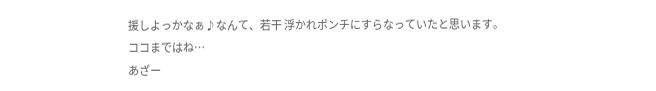援しよっかなぁ♪なんて、若干 浮かれポンチにすらなっていたと思います。
ココまではね…
あざー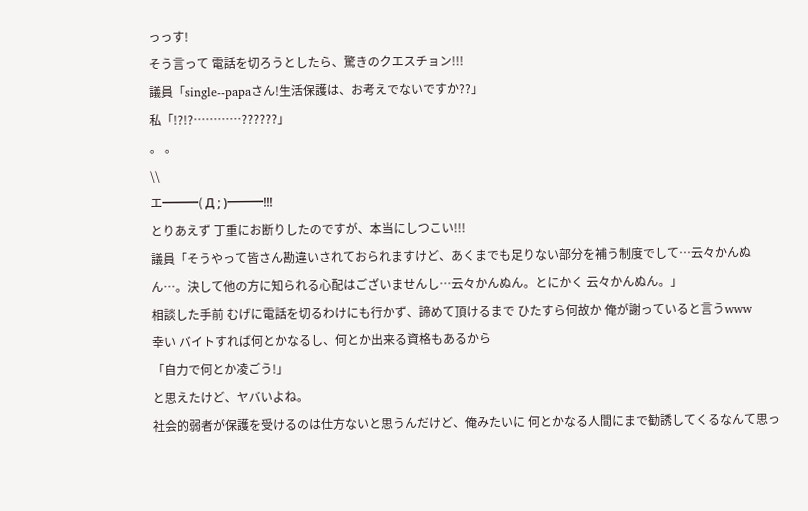っっす!
そう言って 電話を切ろうとしたら、驚きのクエスチョン!!!
議員「single--papaさん!生活保護は、お考えでないですか??」
私「!?!?…………??????」
。 。
\\
エ━━━( Д ; )━━━!!!
とりあえず 丁重にお断りしたのですが、本当にしつこい!!!
議員「そうやって皆さん勘違いされておられますけど、あくまでも足りない部分を補う制度でして…云々かんぬん…。決して他の方に知られる心配はございませんし…云々かんぬん。とにかく 云々かんぬん。」
相談した手前 むげに電話を切るわけにも行かず、諦めて頂けるまで ひたすら何故か 俺が謝っていると言うwww
幸い バイトすれば何とかなるし、何とか出来る資格もあるから
「自力で何とか凌ごう!」
と思えたけど、ヤバいよね。
社会的弱者が保護を受けるのは仕方ないと思うんだけど、俺みたいに 何とかなる人間にまで勧誘してくるなんて思っ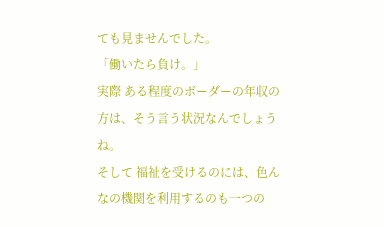ても見ませんでした。
「働いたら負け。」
実際 ある程度のボーダーの年収の方は、そう言う状況なんでしょうね。
そして 福祉を受けるのには、色んなの機関を利用するのも一つの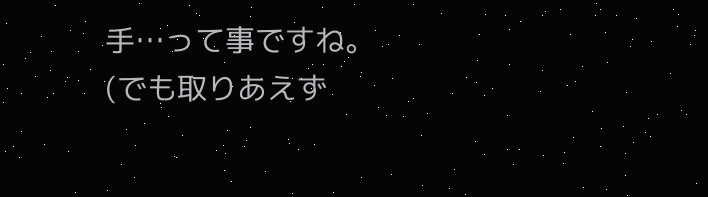手…って事ですね。
(でも取りあえず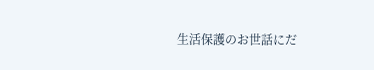生活保護のお世話にだ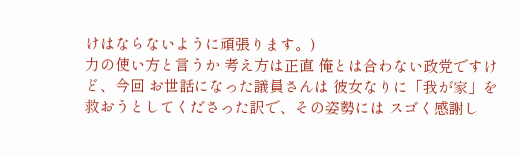けはならないように頑張ります。)
力の使い方と言うか 考え方は正直 俺とは合わない政党ですけど、今回 お世話になった議員さんは 彼女なりに「我が家」を救おうとしてくださった訳で、その姿勢には スゴく感謝し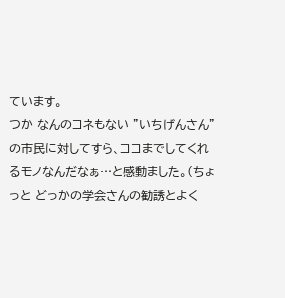ています。
つか なんのコネもない ”いちげんさん”の市民に対してすら、ココまでしてくれるモノなんだなぁ…と感動ました。(ちょっと どっかの学会さんの勧誘とよく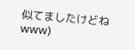似てましたけどねwww)